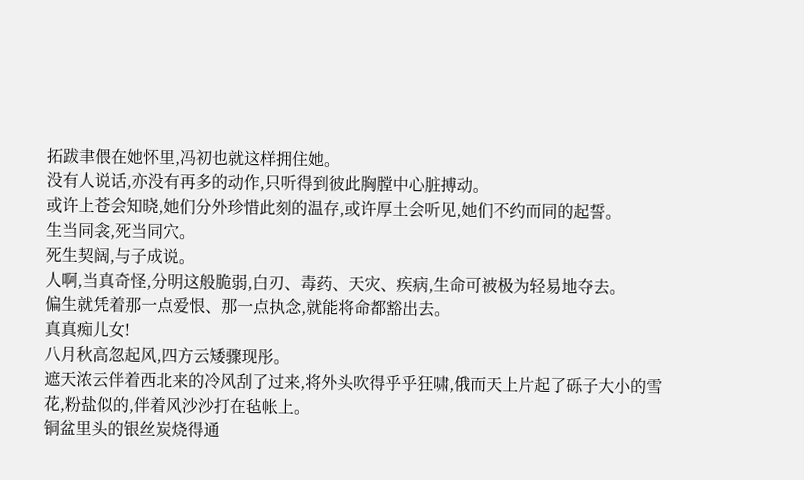拓跋聿偎在她怀里,冯初也就这样拥住她。
没有人说话,亦没有再多的动作,只听得到彼此胸膛中心脏搏动。
或许上苍会知晓,她们分外珍惜此刻的温存,或许厚土会听见,她们不约而同的起誓。
生当同衾,死当同穴。
死生契阔,与子成说。
人啊,当真奇怪,分明这般脆弱,白刃、毒药、天灾、疾病,生命可被极为轻易地夺去。
偏生就凭着那一点爱恨、那一点执念,就能将命都豁出去。
真真痴儿女!
八月秋高忽起风,四方云矮骤现彤。
遮天浓云伴着西北来的冷风刮了过来,将外头吹得乎乎狂啸,俄而天上片起了砾子大小的雪花,粉盐似的,伴着风沙沙打在毡帐上。
铜盆里头的银丝炭烧得通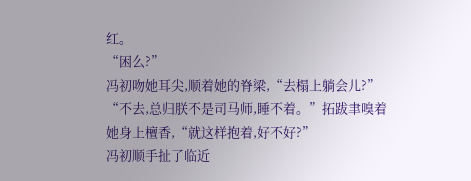红。
“困么?”
冯初吻她耳尖,顺着她的脊梁,“去榻上躺会儿?”
“不去,总归朕不是司马师,睡不着。”拓跋聿嗅着她身上檀香,“就这样抱着,好不好?”
冯初顺手扯了临近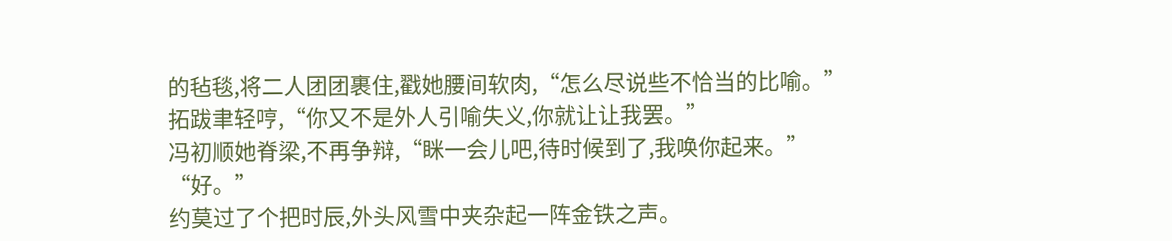的毡毯,将二人团团裹住,戳她腰间软肉,“怎么尽说些不恰当的比喻。”
拓跋聿轻哼,“你又不是外人引喻失义,你就让让我罢。”
冯初顺她脊梁,不再争辩,“眯一会儿吧,待时候到了,我唤你起来。”
“好。”
约莫过了个把时辰,外头风雪中夹杂起一阵金铁之声。